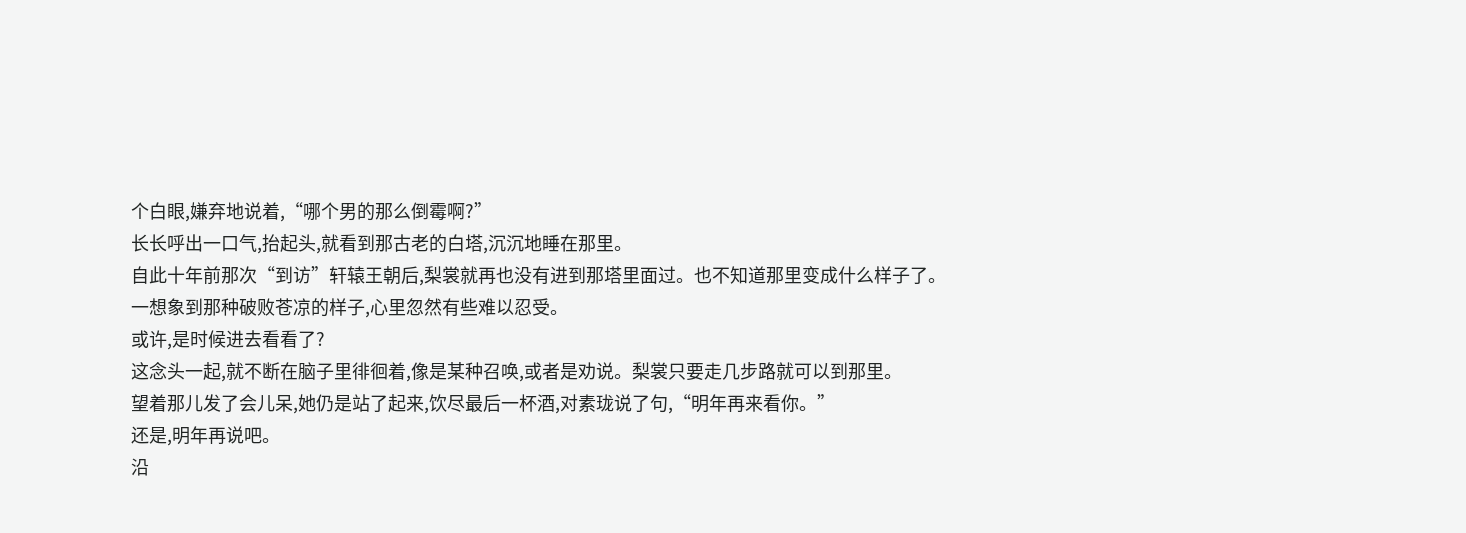个白眼,嫌弃地说着,“哪个男的那么倒霉啊?”
长长呼出一口气,抬起头,就看到那古老的白塔,沉沉地睡在那里。
自此十年前那次“到访”轩辕王朝后,梨裳就再也没有进到那塔里面过。也不知道那里变成什么样子了。
一想象到那种破败苍凉的样子,心里忽然有些难以忍受。
或许,是时候进去看看了?
这念头一起,就不断在脑子里徘徊着,像是某种召唤,或者是劝说。梨裳只要走几步路就可以到那里。
望着那儿发了会儿呆,她仍是站了起来,饮尽最后一杯酒,对素珑说了句,“明年再来看你。”
还是,明年再说吧。
沿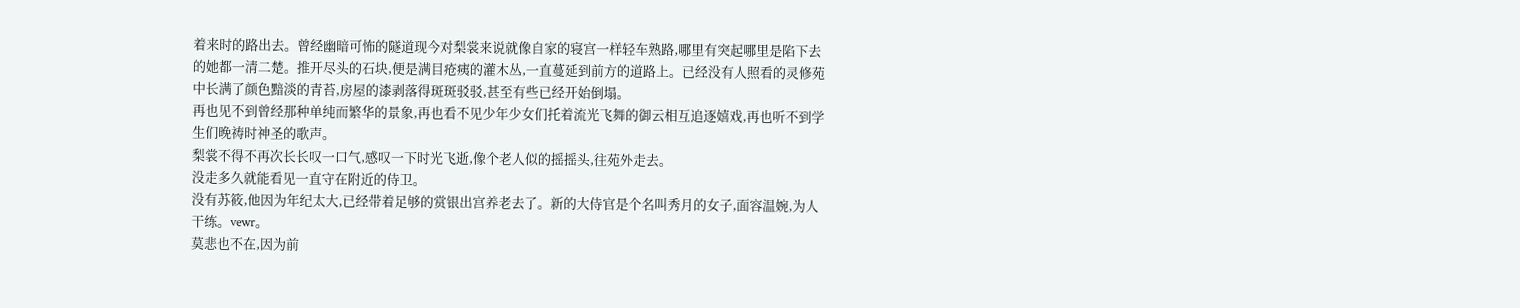着来时的路出去。曾经幽暗可怖的隧道现今对梨裳来说就像自家的寝宫一样轻车熟路,哪里有突起哪里是陷下去的她都一清二楚。推开尽头的石块,便是满目疮痍的灌木丛,一直蔓延到前方的道路上。已经没有人照看的灵修苑中长满了颜色黯淡的青苔,房屋的漆剥落得斑斑驳驳,甚至有些已经开始倒塌。
再也见不到曾经那种单纯而繁华的景象,再也看不见少年少女们托着流光飞舞的御云相互追逐嬉戏,再也听不到学生们晚祷时神圣的歌声。
梨裳不得不再次长长叹一口气,感叹一下时光飞逝,像个老人似的摇摇头,往苑外走去。
没走多久就能看见一直守在附近的侍卫。
没有苏筱,他因为年纪太大,已经带着足够的赏银出宫养老去了。新的大侍官是个名叫秀月的女子,面容温婉,为人干练。vewr。
莫悲也不在,因为前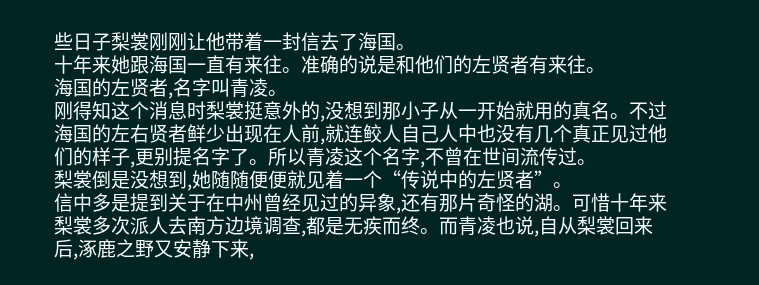些日子梨裳刚刚让他带着一封信去了海国。
十年来她跟海国一直有来往。准确的说是和他们的左贤者有来往。
海国的左贤者,名字叫青凌。
刚得知这个消息时梨裳挺意外的,没想到那小子从一开始就用的真名。不过海国的左右贤者鲜少出现在人前,就连鲛人自己人中也没有几个真正见过他们的样子,更别提名字了。所以青凌这个名字,不曾在世间流传过。
梨裳倒是没想到,她随随便便就见着一个“传说中的左贤者”。
信中多是提到关于在中州曾经见过的异象,还有那片奇怪的湖。可惜十年来梨裳多次派人去南方边境调查,都是无疾而终。而青凌也说,自从梨裳回来后,涿鹿之野又安静下来,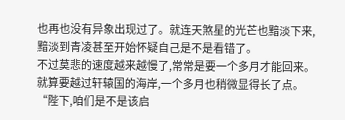也再也没有异象出现过了。就连天煞星的光芒也黯淡下来,黯淡到青凌甚至开始怀疑自己是不是看错了。
不过莫悲的速度越来越慢了,常常是要一个多月才能回来。就算要越过轩辕国的海岸,一个多月也稍微显得长了点。
“陛下,咱们是不是该启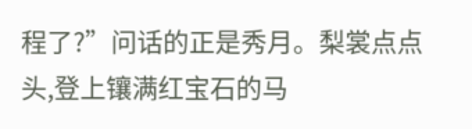程了?”问话的正是秀月。梨裳点点头,登上镶满红宝石的马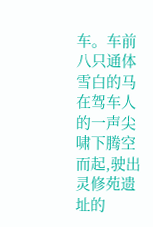车。车前八只通体雪白的马在驾车人的一声尖啸下腾空而起,驶出灵修苑遗址的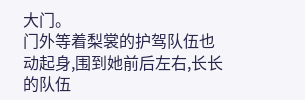大门。
门外等着梨裳的护驾队伍也动起身,围到她前后左右,长长的队伍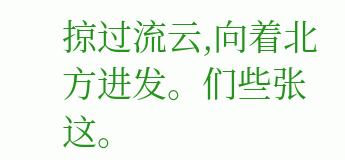掠过流云,向着北方进发。们些张这。